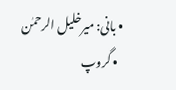• بانی: میرخلیل الرحمٰن
  • گروپ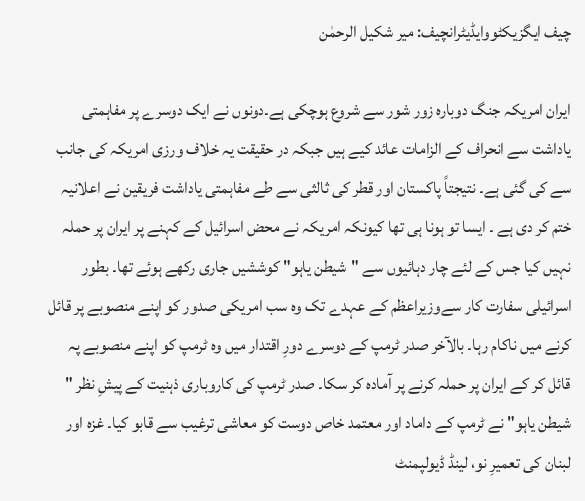چیف ایگزیکٹووایڈیٹرانچیف: میر شکیل الرحمٰن

ایران امریکہ جنگ دوبارہ زور شور سے شروع ہوچکی ہے۔دونوں نے ایک دوسرے پر مفاہمتی یاداشت سے انحراف کے الزامات عائد کیے ہیں جبکہ در حقیقت یہ خلاف ورزی امریکہ کی جانب سے کی گئی ہے۔ نتیجتاً پاکستان اور قطر کی ثالثی سے طے مفاہمتی یاداشت فریقین نے اعلانیہ ختم کر دی ہے ۔ ایسا تو ہونا ہی تھا کیونکہ امریکہ نے محض اسرائیل کے کہنے پر ایران پر حملہ نہیں کیا جس کے لئے چار دہائیوں سے "شیطن یاہو" کوششیں جاری رکھے ہوئے تھا۔ بطور اسرائیلی سفارت کار سےوزیراعظم کے عہدے تک وہ سب امریکی صدور کو اپنے منصوبے پر قائل کرنے میں ناکام رہا۔ بالآخر صدر ٹرمپ کے دوسرے دورِ اقتدار میں وہ ٹرمپ کو اپنے منصوبے پہ قائل کر کے ایران پر حملہ کرنے پر آمادہ کر سکا۔ صدر ٹرمپ کی کاروباری ذہنیت کے پیشِ نظر " شیطن یاہو" نے ٹرمپ کے داماد اور معتمد خاص دوست کو معاشی ترغیب سے قابو کیا۔ غزہ اور لبنان کی تعمیرِ نو، لینڈ ڈیولپمنٹ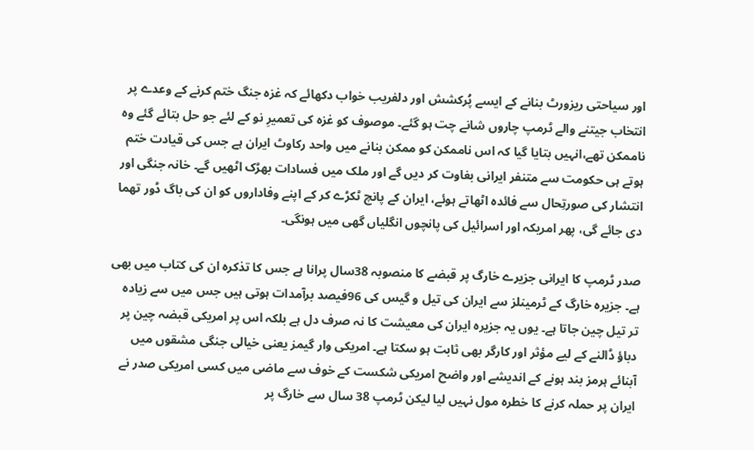اور سیاحتی ریزورٹ بنانے کے ایسے پُرکشش اور دلفریب خواب دکھائے کہ غزہ جنگ ختم کرنے کے وعدے پر انتخاب جیتنے والے ٹرمپ چاروں شانے چت ہو گئے۔ موصوف کو غزہ کی تعمیرِ نو کے لئے جو حل بتائے گئے وہ ناممکن تھے،انہیں بتایا گیا کہ اس ناممکن کو ممکن بنانے میں واحد رکاوٹ ایران ہے جس کی قیادت ختم ہوتے ہی حکومت سے متنفر ایرانی بغاوت کر دیں گے اور ملک میں فسادات بھڑک اٹھیں گے۔ خانہ جنگی اور انتشار کی صورتِحال سے فائدہ اٹھاتے ہوئے، ایران کے پانچ ٹکڑے کر کے اپنے وفاداروں کو ان کی باگ ڈور تھما دی جائے گی، پھر امریکہ اور اسرائیل کی پانچوں انگلیاں گھی میں ہونگی۔

صدر ٹرمپ کا ایرانی جزیرے خارگ پر قبضے کا منصوبہ 38سال پرانا ہے جس کا تذکرہ ان کی کتاب میں بھی ہے۔ جزیرہ خارگ کے ٹرمینلز سے ایران کی تیل و گیس کی 96فیصد برآمدات ہوتی ہیں جس میں سے زیادہ تر تیل چین جاتا ہے۔ یوں یہ جزیرہ ایران کی معیشت کا نہ صرف دل ہے بلکہ اس پر امریکی قبضہ چین پر دباؤ ڈالنے کے لیے مؤثر اور کارگر بھی ثابت ہو سکتا ہے۔ امریکی وار گیمز یعنی خیالی جنگی مشقوں میں آبنائے ہرمز بند ہونے کے اندیشے اور واضح امریکی شکست کے خوف سے ماضی میں کسی امریکی صدر نے ایران پر حملہ کرنے کا خطرہ مول نہیں لیا لیکن ٹرمپ 38 سال سے خارگ پر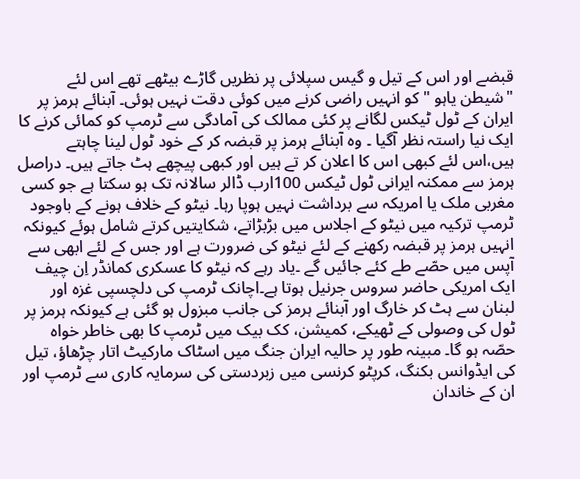قبضے اور اس کے تیل و گیس سپلائی پر نظریں گاڑے بیٹھے تھے اس لئے "شیطن یاہو "کو انہیں راضی کرنے میں کوئی دقت نہیں ہوئی۔ آبنائے ہرمز پر ایران کے ٹول ٹیکس لگانے پر کئی ممالک کی آمادگی سے ٹرمپ کو کمائی کرنے کا ایک نیا راستہ نظر آگیا ۔ وہ آبنائے ہرمز پر قبضہ کر کے خود ٹول لینا چاہتے ہیں،اس لئے کبھی اس کا اعلان کر تے ہیں اور کبھی پیچھے ہٹ جاتے ہیں۔ دراصل ہرمز سے ممکنہ ایرانی ٹول ٹیکس 100ارب ڈالر سالانہ تک ہو سکتا ہے جو کسی مغربی ملک یا امریکہ سے برداشت نہیں ہوپا رہا۔ نیٹو کے خلاف ہونے کے باوجود ٹرمپ ترکیہ میں نیٹو کے اجلاس میں بڑبڑاتے، شکایتیں کرتے شامل ہوئے کیونکہ انہیں ہرمز پر قبضہ رکھنے کے لئے نیٹو کی ضرورت ہے اور جس کے لئے ابھی سے آپس میں حصّے طے کئے جائیں گے ۔یاد رہے کہ نیٹو کا عسکری کمانڈر اِن چیف ایک امریکی حاضر سروس جرنیل ہوتا ہے۔اچانک ٹرمپ کی دلچسپی غزہ اور لبنان سے ہٹ کر خارگ اور آبنائے ہرمز کی جانب مبزول ہو گئی ہے کیونکہ ہرمز پر ٹول کی وصولی کے ٹھیکے، کمیشن، کک بیک میں ٹرمپ کا بھی خاطر خواہ حصّہ ہو گا۔ مبینہ طور پر حالیہ ایران جنگ میں اسٹاک مارکیٹ اتار چڑھاؤ، تیل کی ایڈوانس بکنگ، کرپٹو کرنسی میں زبردستی کی سرمایہ کاری سے ٹرمپ اور ان کے خاندان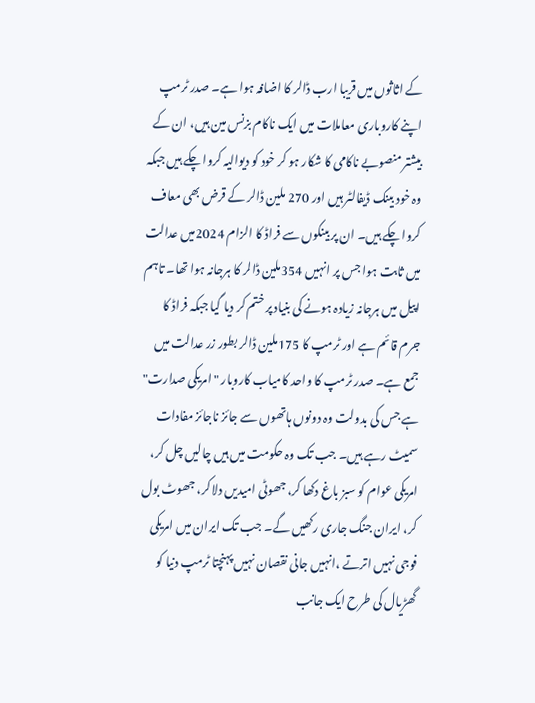کے اثاثوں میں قریبا ارب ڈالر کا اضافہ ہوا ہے۔ صدر ٹرمپ اپنے کاروباری معاملات میں ایک ناکام بزنس مین ہیں، ان کے بیشتر منصوبے ناکامی کا شکار ہو کر خود کو دیوالیہ کروا چکے ہیں جبکہ وہ خود بینک ڈیفالٹر ہیں اور 270 ملین ڈالر کے قرض بھی معاف کروا چکے ہیں۔ ان پر بینکوں سے فراڈ کا الزام 2024میں عدالت میں ثابت ہوا جس پر انہیں 354ملین ڈالر کا ہرجانہ ہوا تھا۔ تاہم اپیل میں ہرجانہ زیادہ ہونے کی بنیاد پر ختم کر دیا گیا جبکہ فراڈ کا جرم قائم ہے اور ٹرمپ کا 175ملین ڈالر بطور زر عدالت میں جمع ہے۔ صدر ٹرمپ کا واحد کامیاب کاروبار "امریکی صدارت" ہے جس کی بدولت وہ دونوں ہاتھوں سے جائز ناجائز مفادات سمیٹ رہے ہیں۔ جب تک وہ حکومت میں ہیں چالیں چل کر، امریکی عوام کو سبز باغ دکھا کر، جھوٹی امیدیں دلا کر، جھوٹ بول کر، ایران جنگ جاری رکھیں گے۔ جب تک ایران میں امریکی فوجی نہیں اترتے ،انہیں جانی نقصان نہیں پہنچتا ٹرمپ دنیا کو گھڑیال کی طرح ایک جانب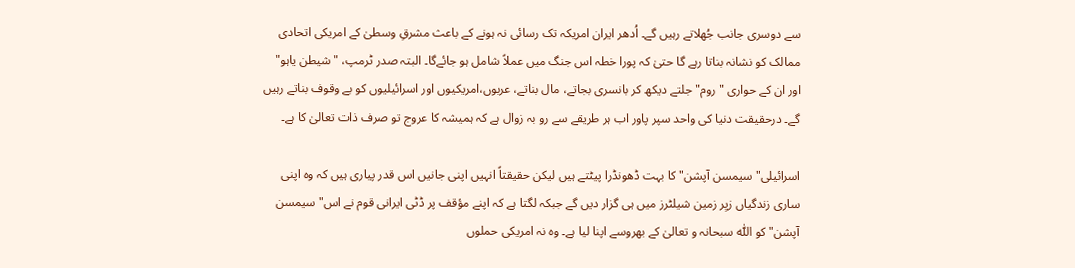سے دوسری جانب جُھلاتے رہیں گے۔ اُدھر ایران امریکہ تک رسائی نہ ہونے کے باعث مشرقِ وسطیٰ کے امریکی اتحادی ممالک کو نشانہ بناتا رہے گا حتیٰ کہ پورا خطہ اس جنگ میں عملاً شامل ہو جائےگا۔ البتہ صدر ٹرمپ، "شیطن یاہو" اور ان کے حواری "روم" جلتے دیکھ کر بانسری بجاتے، مال بناتے، عربوں،امریکیوں اور اسرائیلیوں کو بے وقوف بناتے رہیں گے۔ درحقیقت دنیا کی واحد سپر پاور اب ہر طریقے سے رو بہ زوال ہے کہ ہمیشہ کا عروج تو صرف ذات تعالیٰ کا ہے۔

اسرائیلی" سیمسن آپشن" کا بہت ڈھونڈرا پیٹتے ہیں لیکن حقیقتاً انہیں اپنی جانیں اس قدر پیاری ہیں کہ وہ اپنی ساری زندگیاں زیِر زمین شیلٹرز میں ہی گزار دیں گے جبکہ لگتا ہے کہ اپنے مؤقف پر ڈٹی ایرانی قوم نے اس" سیمسن آپشن" کو اللّٰہ سبحانہ و تعالیٰ کے بھروسے اپنا لیا ہے۔ وہ نہ امریکی حملوں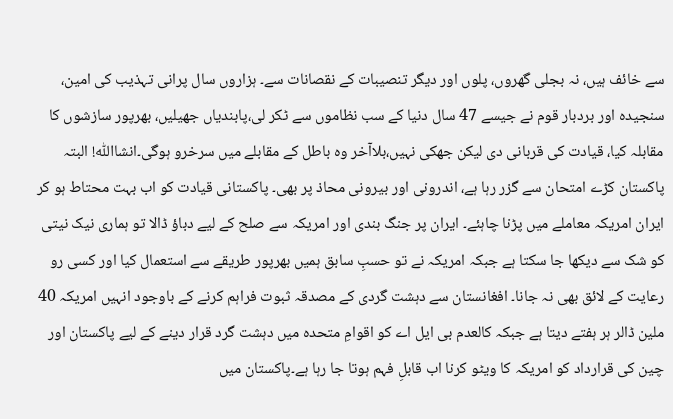سے خائف ہیں، نہ بجلی گھروں، پلوں اور دیگر تنصیبات کے نقصانات سے۔ ہزاروں سال پرانی تہذیب کی امین، سنجیدہ اور بردبار قوم نے جیسے 47 سال دنیا کے سب نظاموں سے ٹکر لی،پابندیاں جھیلیں، بھرپور سازشوں کا مقابلہ کیا، قیادت کی قربانی دی لیکن جھکی نہیں،بلاآخر وہ باطل کے مقابلے میں سرخرو ہوگی۔انشااللّٰہ! البتہ پاکستان کڑے امتحان سے گزر رہا ہے، اندرونی اور بیرونی محاذ پر بھی۔ پاکستانی قیادت کو اب بہت محتاط ہو کر ایران امریکہ معاملے میں پڑنا چاہئے۔ ایران پر جنگ بندی اور امریکہ سے صلح کے لیے دباؤ ڈالا تو ہماری نیک نیتی کو شک سے دیکھا جا سکتا ہے جبکہ امریکہ نے تو حسبِ سابق ہمیں بھرپور طریقے سے استعمال کیا اور کسی رو رعایت کے لائق بھی نہ جانا۔ افغانستان سے دہشت گردی کے مصدقہ ثبوت فراہم کرنے کے باوجود انہیں امریکہ 40 ملین ڈالر ہر ہفتے دیتا ہے جبکہ کالعدم بی ایل اے کو اقوامِ متحدہ میں دہشت گرد قرار دینے کے لیے پاکستان اور چین کی قرارداد کو امریکہ کا ویٹو کرنا اب قابلِ فہم ہوتا جا رہا ہے۔پاکستان میں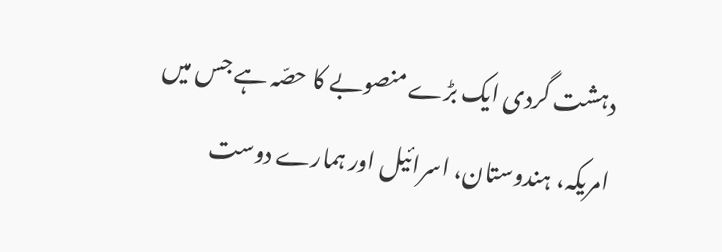دہشت گردی ایک بڑے منصوبے کا حصّہ ہے جس میں امریکہ، ہندوستان، اسرائیل اور ہمارے دوست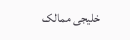خلیجی ممالک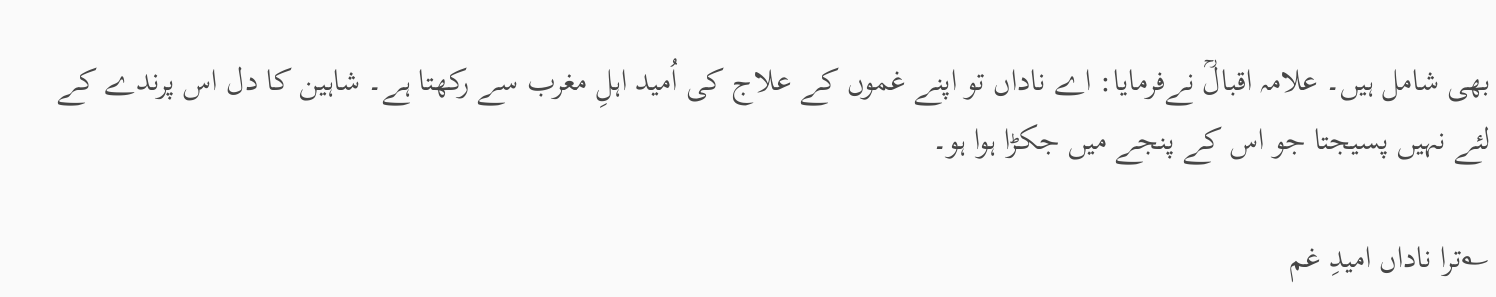بھی شامل ہیں۔ علامہ اقبالؒ نےفرمایا: اے ناداں تو اپنے غموں کے علاج کی اُمید اہلِ مغرب سے رکھتا ہے۔ شاہین کا دل اس پرندے کے لئے نہیں پسیجتا جو اس کے پنجے میں جکڑا ہوا ہو۔

؎ترا ناداں امیدِ غم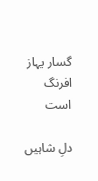گسار یہاز افرنگ است

دلِ شاہیں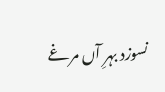نسوزد بہرِ آں مرغے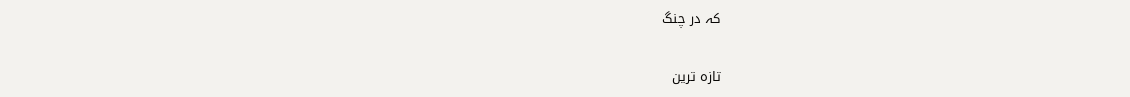کہ در چنگ

تازہ ترین